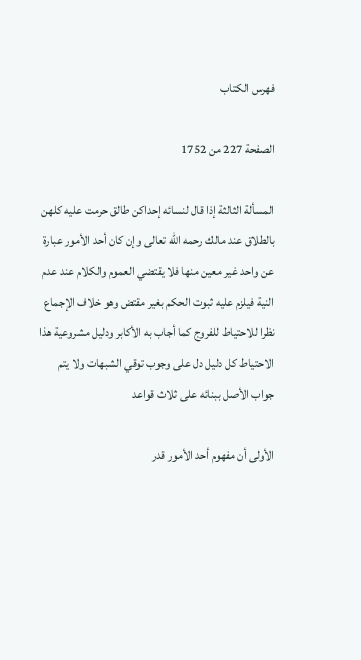فهرس الكتاب

الصفحة 227 من 1752

المسألة الثالثة إذا قال لنسائه إحداكن طالق حرمت عليه كلهن بالطلاق عند مالك رحمه الله تعالى وإن كان أحد الأمور عبارة عن واحد غير معين منها فلا يقتضي العموم والكلام عند عدم النية فيلزم عليه ثبوت الحكم بغير مقتض وهو خلاف الإجماع نظرا للاحتياط للفروج كما أجاب به الأكابر ودليل مشروعية هذا الاحتياط كل دليل دل على وجوب توقي الشبهات ولا يتم جواب الأصل ببنائه على ثلاث قواعد

الأولى أن مفهوم أحد الأمور قدر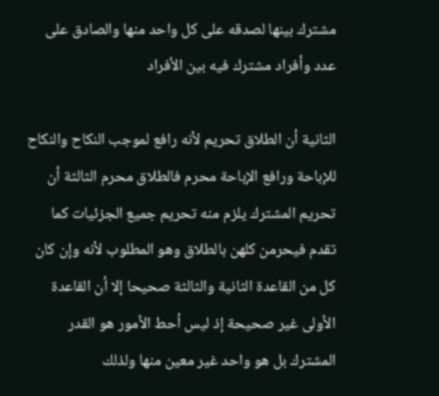مشترك بينها لصدقه على كل واحد منها والصادق على عدد وأفراد مشترك فيه بين الأفراد

الثانية أن الطلاق تحريم لأنه رافع لموجب النكاح والنكاح للإباحة ورافع الإباحة محرم فالطلاق محرم الثالثة أن تحريم المشترك يلزم منه تحريم جميع الجزئيات كما تقدم فيحرمن كلهن بالطلاق وهو المطلوب لأنه وإن كان كل من القاعدة الثانية والثالثة صحيحا إلا أن القاعدة الأولى غير صحيحة إذ ليس أحط الأمور هو القدر المشترك بل هو واحد غير معين منها ولذلك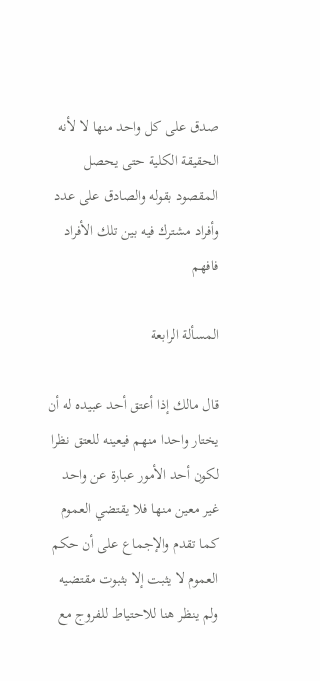صدق على كل واحد منها لا لأنه الحقيقة الكلية حتى يحصل المقصود بقوله والصادق على عدد وأفراد مشترك فيه بين تلك الأفراد فافهم

المسألة الرابعة

قال مالك إذا أعتق أحد عبيده له أن يختار واحدا منهم فيعينه للعتق نظرا لكون أحد الأمور عبارة عن واحد غير معين منها فلا يقتضي العموم كما تقدم والإجماع على أن حكم العموم لا يثبت إلا بثبوت مقتضيه ولم ينظر هنا للاحتياط للفروج مع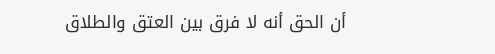أن الحق أنه لا فرق بين العتق والطلاق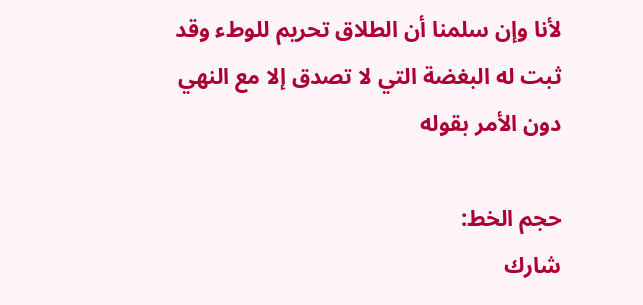لأنا وإن سلمنا أن الطلاق تحريم للوطء وقد ثبت له البغضة التي لا تصدق إلا مع النهي دون الأمر بقوله

حجم الخط:
شارك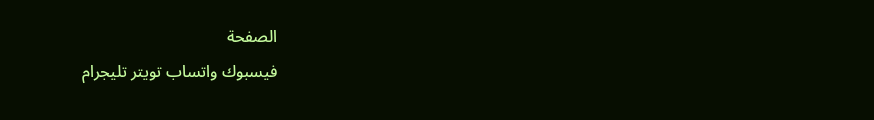الصفحة
فيسبوك واتساب تويتر تليجرام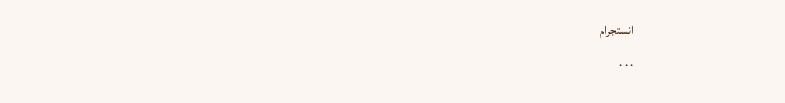انستجرام
. . .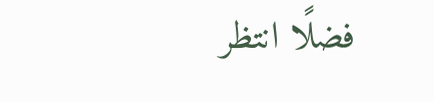فضلًا انتظر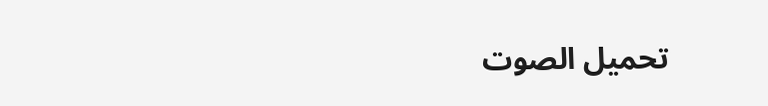تحميل الصوت